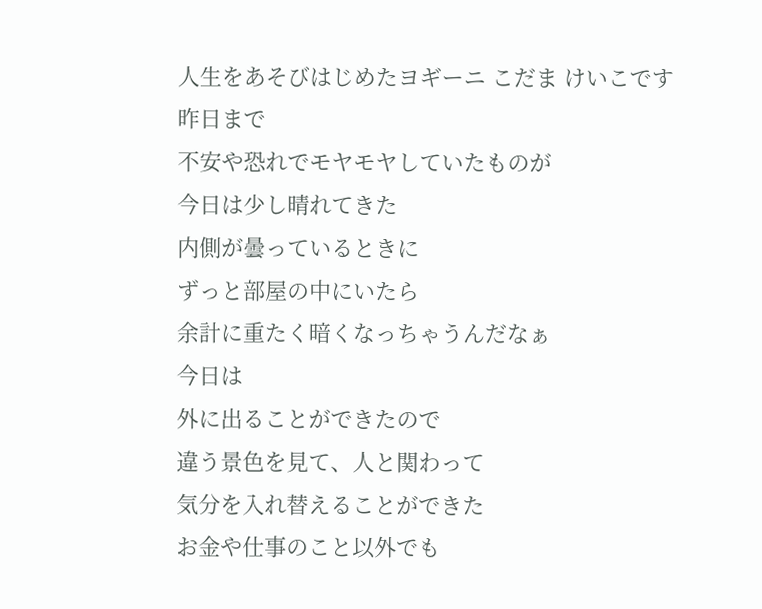人生をあそびはじめたヨギーニ こだま けいこです
昨日まで
不安や恐れでモヤモヤしていたものが
今日は少し晴れてきた
内側が曇っているときに
ずっと部屋の中にいたら
余計に重たく暗くなっちゃうんだなぁ
今日は
外に出ることができたので
違う景色を見て、人と関わって
気分を入れ替えることができた
お金や仕事のこと以外でも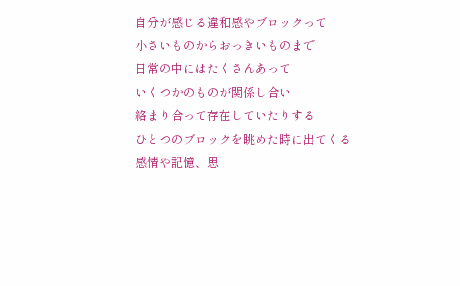自分が感じる違和感やブロックって
小さいものからおっきいものまで
日常の中にはたくさんあって
いくつかのものが関係し合い
絡まり合って存在していたりする
ひとつのブロックを眺めた時に出てくる
感情や記憶、思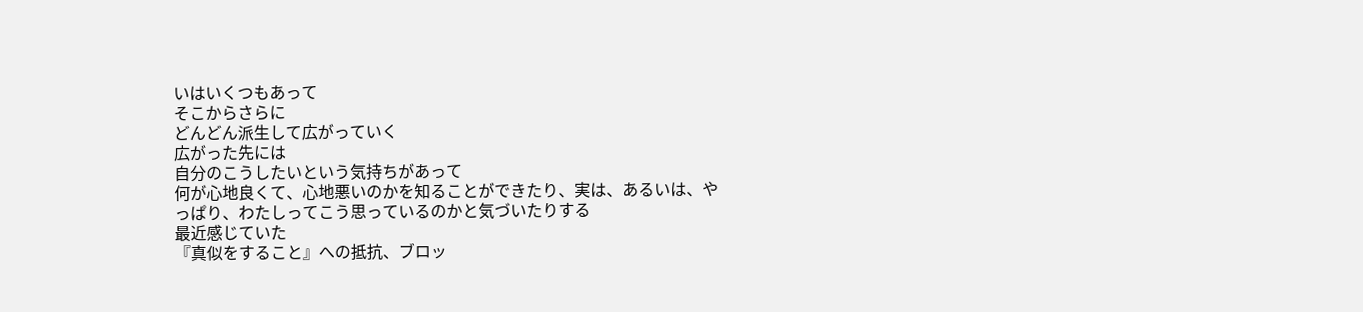いはいくつもあって
そこからさらに
どんどん派生して広がっていく
広がった先には
自分のこうしたいという気持ちがあって
何が心地良くて、心地悪いのかを知ることができたり、実は、あるいは、やっぱり、わたしってこう思っているのかと気づいたりする
最近感じていた
『真似をすること』への抵抗、ブロッ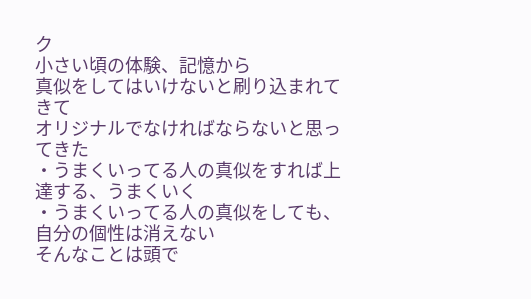ク
小さい頃の体験、記憶から
真似をしてはいけないと刷り込まれてきて
オリジナルでなければならないと思ってきた
・うまくいってる人の真似をすれば上達する、うまくいく
・うまくいってる人の真似をしても、自分の個性は消えない
そんなことは頭で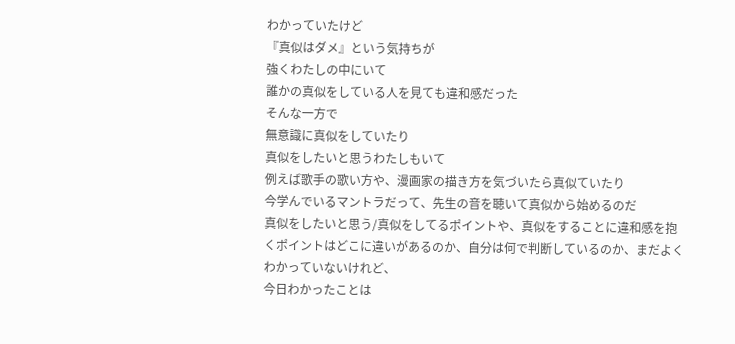わかっていたけど
『真似はダメ』という気持ちが
強くわたしの中にいて
誰かの真似をしている人を見ても違和感だった
そんな一方で
無意識に真似をしていたり
真似をしたいと思うわたしもいて
例えば歌手の歌い方や、漫画家の描き方を気づいたら真似ていたり
今学んでいるマントラだって、先生の音を聴いて真似から始めるのだ
真似をしたいと思う/真似をしてるポイントや、真似をすることに違和感を抱くポイントはどこに違いがあるのか、自分は何で判断しているのか、まだよくわかっていないけれど、
今日わかったことは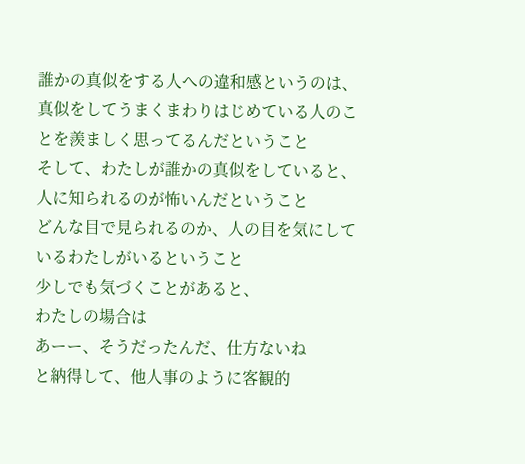誰かの真似をする人への違和感というのは、
真似をしてうまくまわりはじめている人のことを羨ましく思ってるんだということ
そして、わたしが誰かの真似をしていると、人に知られるのが怖いんだということ
どんな目で見られるのか、人の目を気にしているわたしがいるということ
少しでも気づくことがあると、
わたしの場合は
あーー、そうだったんだ、仕方ないね
と納得して、他人事のように客観的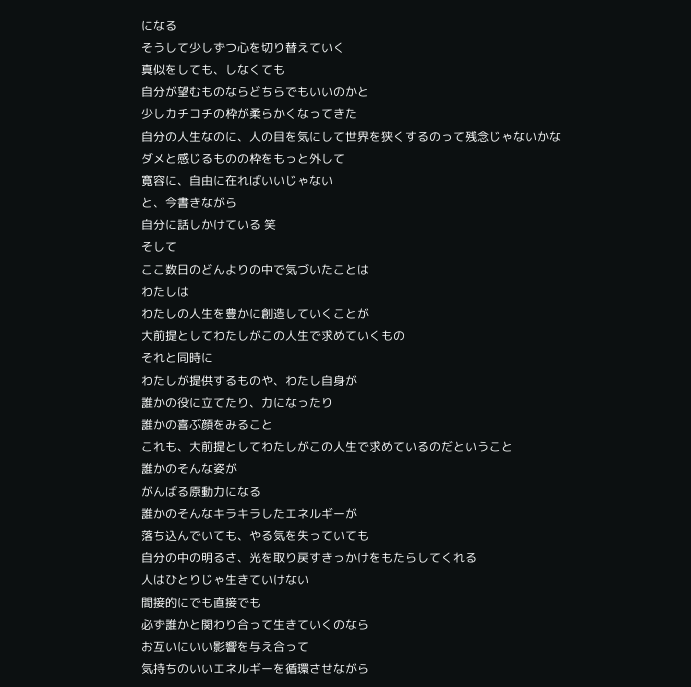になる
そうして少しずつ心を切り替えていく
真似をしても、しなくても
自分が望むものならどちらでもいいのかと
少しカチコチの枠が柔らかくなってきた
自分の人生なのに、人の目を気にして世界を狭くするのって残念じゃないかな
ダメと感じるものの枠をもっと外して
寛容に、自由に在ればいいじゃない
と、今書きながら
自分に話しかけている 笑
そして
ここ数日のどんよりの中で気づいたことは
わたしは
わたしの人生を豊かに創造していくことが
大前提としてわたしがこの人生で求めていくもの
それと同時に
わたしが提供するものや、わたし自身が
誰かの役に立てたり、力になったり
誰かの喜ぶ顔をみること
これも、大前提としてわたしがこの人生で求めているのだということ
誰かのそんな姿が
がんばる原動力になる
誰かのそんなキラキラしたエネルギーが
落ち込んでいても、やる気を失っていても
自分の中の明るさ、光を取り戻すきっかけをもたらしてくれる
人はひとりじゃ生きていけない
間接的にでも直接でも
必ず誰かと関わり合って生きていくのなら
お互いにいい影響を与え合って
気持ちのいいエネルギーを循環させながら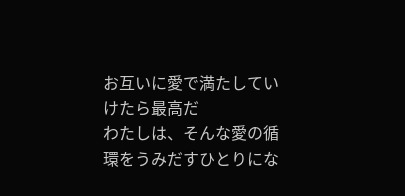お互いに愛で満たしていけたら最高だ
わたしは、そんな愛の循環をうみだすひとりにな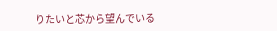りたいと芯から望んでいる